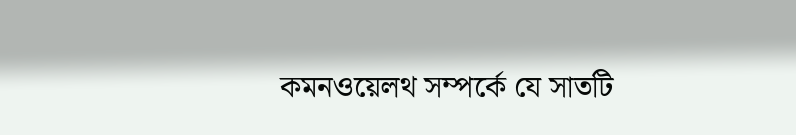কমনওয়েলথ সম্পর্কে যে সাতটি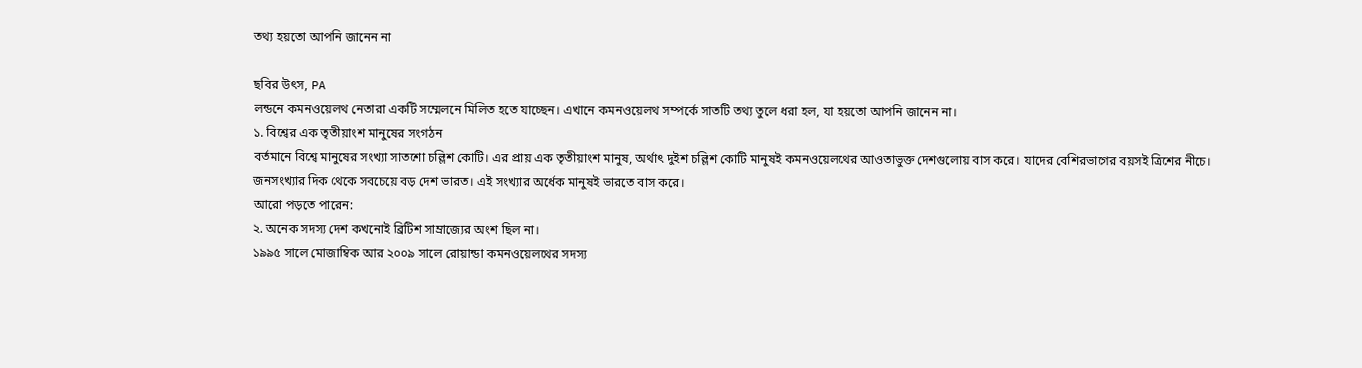তথ্য হয়তো আপনি জানেন না

ছবির উৎস, PA
লন্ডনে কমনওয়েলথ নেতারা একটি সম্মেলনে মিলিত হতে যাচ্ছেন। এখানে কমনওয়েলথ সম্পর্কে সাতটি তথ্য তুলে ধরা হল, যা হয়তো আপনি জানেন না।
১. বিশ্বের এক তৃতীয়াংশ মানুষের সংগঠন
বর্তমানে বিশ্বে মানুষের সংখ্যা সাতশো চল্লিশ কোটি। এর প্রায় এক তৃতীয়াংশ মানুষ, অর্থাৎ দুইশ চল্লিশ কোটি মানুষই কমনওয়েলথের আওতাভুক্ত দেশগুলোয় বাস করে। যাদের বেশিরভাগের বয়সই ত্রিশের নীচে।
জনসংখ্যার দিক থেকে সবচেয়ে বড় দেশ ভারত। এই সংখ্যার অর্ধেক মানুষই ভারতে বাস করে।
আরো পড়তে পারেন:
২. অনেক সদস্য দেশ কখনোই ব্রিটিশ সাম্রাজ্যের অংশ ছিল না।
১৯৯৫ সালে মোজাম্বিক আর ২০০৯ সালে রোয়ান্ডা কমনওয়েলথের সদস্য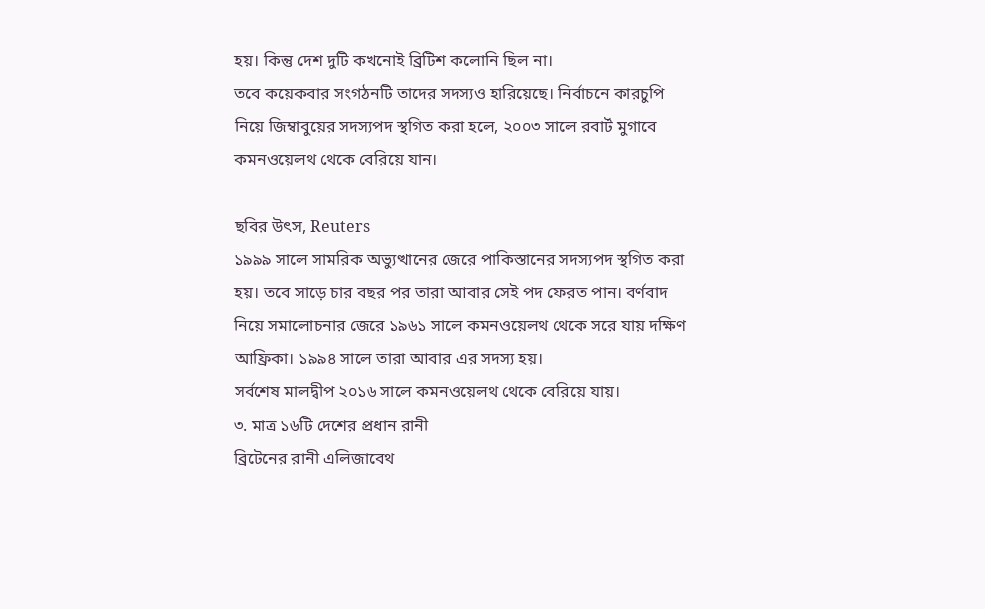হয়। কিন্তু দেশ দুটি কখনোই ব্রিটিশ কলোনি ছিল না।
তবে কয়েকবার সংগঠনটি তাদের সদস্যও হারিয়েছে। নির্বাচনে কারচুপি নিয়ে জিম্বাবুয়ের সদস্যপদ স্থগিত করা হলে, ২০০৩ সালে রবার্ট মুগাবে কমনওয়েলথ থেকে বেরিয়ে যান।

ছবির উৎস, Reuters
১৯৯৯ সালে সামরিক অভ্যুত্থানের জেরে পাকিস্তানের সদস্যপদ স্থগিত করা হয়। তবে সাড়ে চার বছর পর তারা আবার সেই পদ ফেরত পান। বর্ণবাদ নিয়ে সমালোচনার জেরে ১৯৬১ সালে কমনওয়েলথ থেকে সরে যায় দক্ষিণ আফ্রিকা। ১৯৯৪ সালে তারা আবার এর সদস্য হয়।
সর্বশেষ মালদ্বীপ ২০১৬ সালে কমনওয়েলথ থেকে বেরিয়ে যায়।
৩. মাত্র ১৬টি দেশের প্রধান রানী
ব্রিটেনের রানী এলিজাবেথ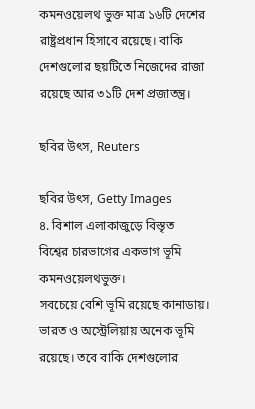কমনওয়েলথ ভুক্ত মাত্র ১৬টি দেশের রাষ্ট্রপ্রধান হিসাবে রয়েছে। বাকি দেশগুলোর ছয়টিতে নিজেদের রাজা রয়েছে আর ৩১টি দেশ প্রজাতন্ত্র।

ছবির উৎস, Reuters

ছবির উৎস, Getty Images
৪. বিশাল এলাকাজুড়ে বিস্তৃত
বিশ্বের চারভাগের একভাগ ভূমি কমনওয়েলথভুক্ত।
সবচেয়ে বেশি ভূমি রয়েছে কানাডায়। ভারত ও অস্ট্রেলিয়ায় অনেক ভূমি রয়েছে। তবে বাকি দেশগুলোর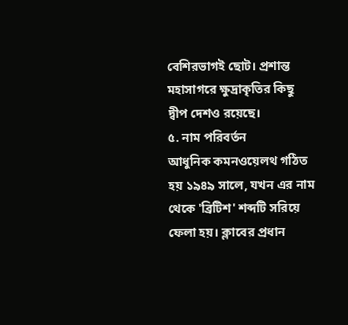বেশিরভাগই ছোট। প্রশান্ত মহাসাগরে ক্ষুদ্রাকৃতির কিছু দ্বীপ দেশও রয়েছে।
৫. নাম পরিবর্তন
আধুনিক কমনওয়েলথ গঠিত হয় ১৯৪৯ সালে, যখন এর নাম থেকে 'ব্রিটিশ' শব্দটি সরিয়ে ফেলা হয়। ক্লাবের প্রধান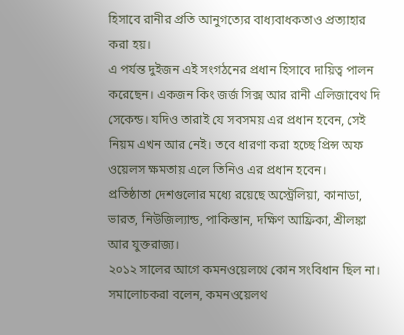হিসাবে রানীর প্রতি আনুগত্যের বাধ্যবাধকতাও প্রত্যাহার করা হয়।
এ পর্যন্ত দুইজন এই সংগঠনের প্রধান হিসাবে দায়িত্ব পালন করেছেন। একজন কিং জর্জ সিক্স আর রানী এলিজাবেথ দি সেকেন্ড। যদিও তারাই যে সবসময় এর প্রধান হবেন, সেই নিয়ম এখন আর নেই। তবে ধারণা করা হচ্ছে প্রিন্স অফ ওয়েলস ক্ষমতায় এলে তিনিও এর প্রধান হবেন।
প্রতিষ্ঠাতা দেশগুলোর মধ্যে রয়েছে অস্ট্রেলিয়া, কানাডা, ভারত, নিউজিল্যান্ড, পাকিস্তান, দক্ষিণ আফ্রিকা, শ্রীলঙ্কা আর যুক্তরাজ্য।
২০১২ সালের আগে কমনওয়েলথে কোন সংবিধান ছিল না।
সমালোচকরা বলেন, কমনওয়েলথ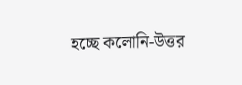হচ্ছে কলোনি-উত্তর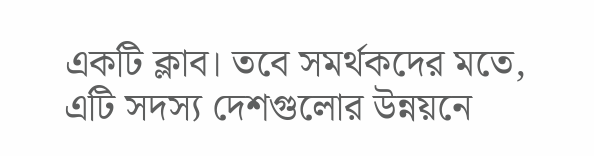একটি ক্লাব। তবে সমর্থকদের মতে, এটি সদস্য দেশগুলোর উন্নয়নে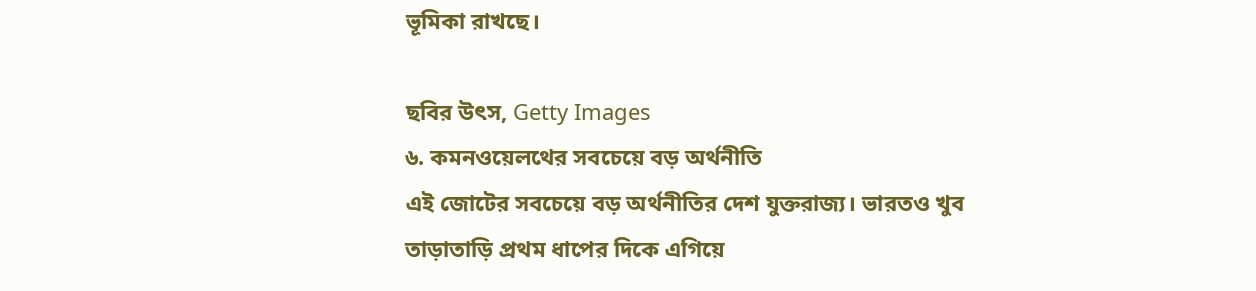ভূমিকা রাখছে।

ছবির উৎস, Getty Images
৬. কমনওয়েলথের সবচেয়ে বড় অর্থনীতি
এই জোটের সবচেয়ে বড় অর্থনীতির দেশ যুক্তরাজ্য। ভারতও খুব তাড়াতাড়ি প্রথম ধাপের দিকে এগিয়ে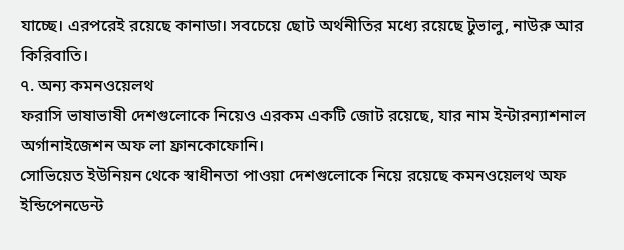যাচ্ছে। এরপরেই রয়েছে কানাডা। সবচেয়ে ছোট অর্থনীতির মধ্যে রয়েছে টুভালু, নাউরু আর কিরিবাতি।
৭. অন্য কমনওয়েলথ
ফরাসি ভাষাভাষী দেশগুলোকে নিয়েও এরকম একটি জোট রয়েছে, যার নাম ইন্টারন্যাশনাল অর্গানাইজেশন অফ লা ফ্রানকোফোনি।
সোভিয়েত ইউনিয়ন থেকে স্বাধীনতা পাওয়া দেশগুলোকে নিয়ে রয়েছে কমনওয়েলথ অফ ইন্ডিপেনডেন্ট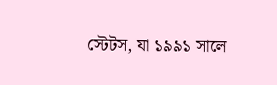স্টেটস, যা ১৯৯১ সালে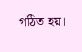গঠিত হয়।